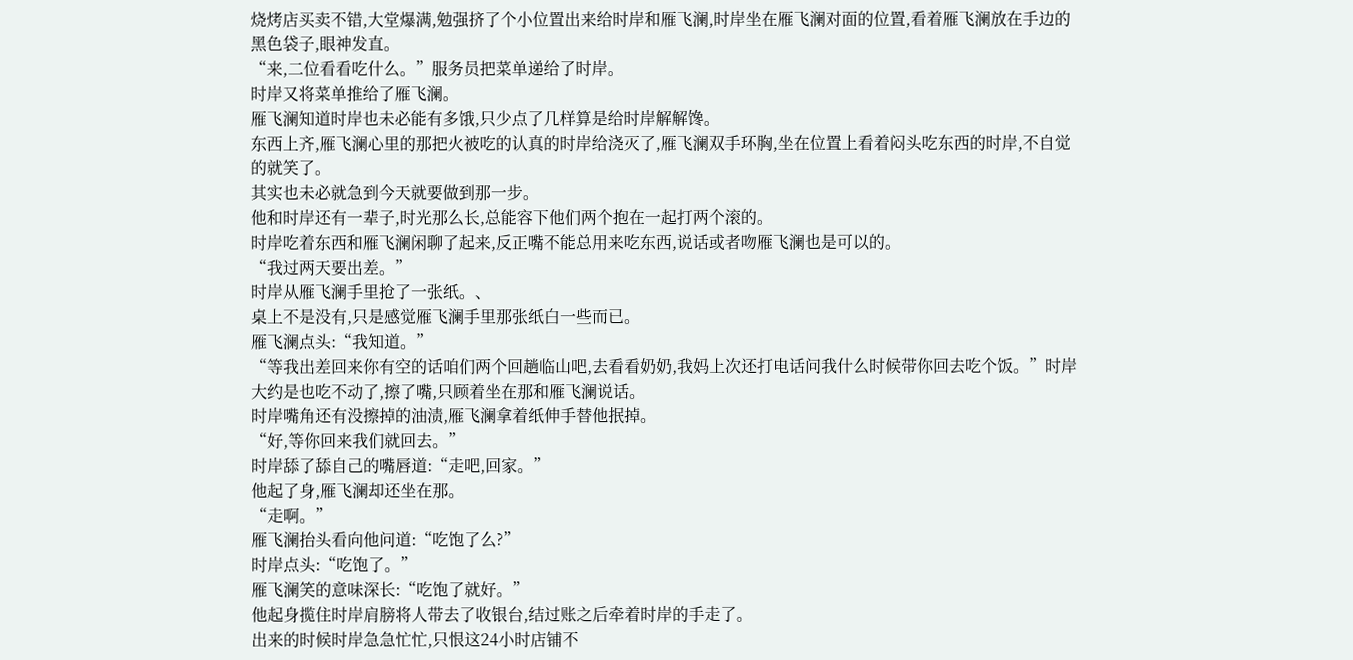烧烤店买卖不错,大堂爆满,勉强挤了个小位置出来给时岸和雁飞澜,时岸坐在雁飞澜对面的位置,看着雁飞澜放在手边的黑色袋子,眼神发直。
“来,二位看看吃什么。”服务员把菜单递给了时岸。
时岸又将菜单推给了雁飞澜。
雁飞澜知道时岸也未必能有多饿,只少点了几样算是给时岸解解馋。
东西上齐,雁飞澜心里的那把火被吃的认真的时岸给浇灭了,雁飞澜双手环胸,坐在位置上看着闷头吃东西的时岸,不自觉的就笑了。
其实也未必就急到今天就要做到那一步。
他和时岸还有一辈子,时光那么长,总能容下他们两个抱在一起打两个滚的。
时岸吃着东西和雁飞澜闲聊了起来,反正嘴不能总用来吃东西,说话或者吻雁飞澜也是可以的。
“我过两天要出差。”
时岸从雁飞澜手里抢了一张纸。、
桌上不是没有,只是感觉雁飞澜手里那张纸白一些而已。
雁飞澜点头:“我知道。”
“等我出差回来你有空的话咱们两个回趟临山吧,去看看奶奶,我妈上次还打电话问我什么时候带你回去吃个饭。”时岸大约是也吃不动了,擦了嘴,只顾着坐在那和雁飞澜说话。
时岸嘴角还有没擦掉的油渍,雁飞澜拿着纸伸手替他抿掉。
“好,等你回来我们就回去。”
时岸舔了舔自己的嘴唇道:“走吧,回家。”
他起了身,雁飞澜却还坐在那。
“走啊。”
雁飞澜抬头看向他问道:“吃饱了么?”
时岸点头:“吃饱了。”
雁飞澜笑的意味深长:“吃饱了就好。”
他起身揽住时岸肩膀将人带去了收银台,结过账之后牵着时岸的手走了。
出来的时候时岸急急忙忙,只恨这24小时店铺不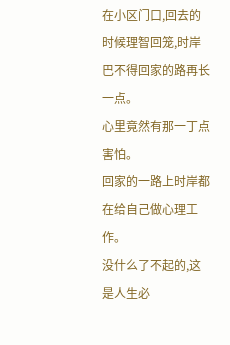在小区门口,回去的时候理智回笼,时岸巴不得回家的路再长一点。
心里竟然有那一丁点害怕。
回家的一路上时岸都在给自己做心理工作。
没什么了不起的,这是人生必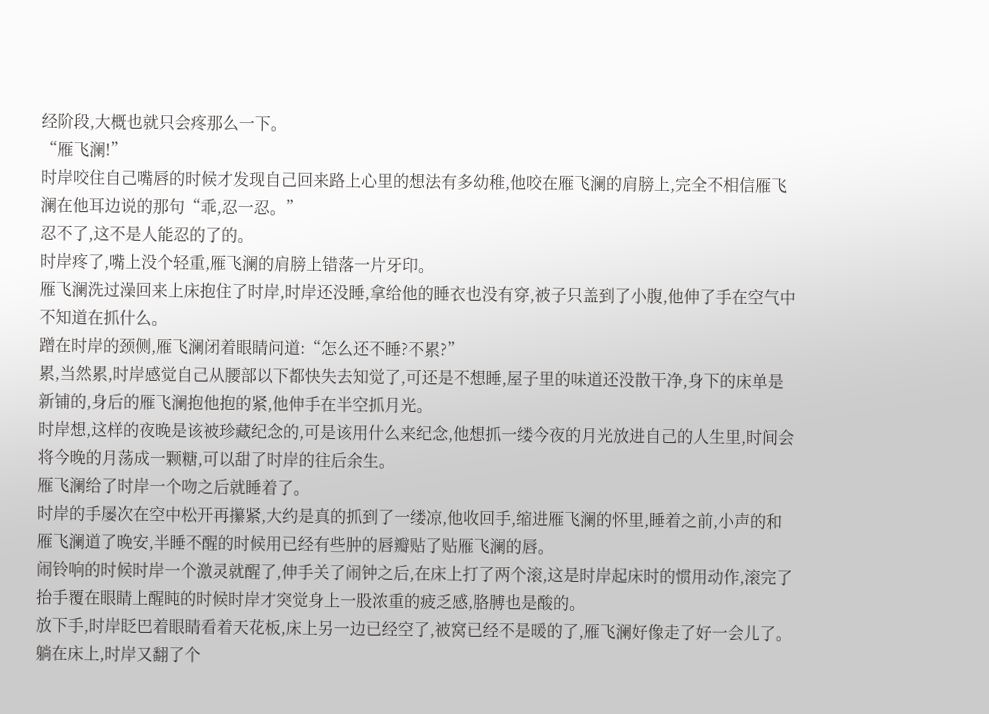经阶段,大概也就只会疼那么一下。
“雁飞澜!”
时岸咬住自己嘴唇的时候才发现自己回来路上心里的想法有多幼稚,他咬在雁飞澜的肩膀上,完全不相信雁飞澜在他耳边说的那句“乖,忍一忍。”
忍不了,这不是人能忍的了的。
时岸疼了,嘴上没个轻重,雁飞澜的肩膀上错落一片牙印。
雁飞澜洗过澡回来上床抱住了时岸,时岸还没睡,拿给他的睡衣也没有穿,被子只盖到了小腹,他伸了手在空气中不知道在抓什么。
蹭在时岸的颈侧,雁飞澜闭着眼睛问道:“怎么还不睡?不累?”
累,当然累,时岸感觉自己从腰部以下都快失去知觉了,可还是不想睡,屋子里的味道还没散干净,身下的床单是新铺的,身后的雁飞澜抱他抱的紧,他伸手在半空抓月光。
时岸想,这样的夜晚是该被珍藏纪念的,可是该用什么来纪念,他想抓一缕今夜的月光放进自己的人生里,时间会将今晚的月荡成一颗糖,可以甜了时岸的往后余生。
雁飞澜给了时岸一个吻之后就睡着了。
时岸的手屡次在空中松开再攥紧,大约是真的抓到了一缕凉,他收回手,缩进雁飞澜的怀里,睡着之前,小声的和雁飞澜道了晚安,半睡不醒的时候用已经有些肿的唇瓣贴了贴雁飞澜的唇。
闹铃响的时候时岸一个激灵就醒了,伸手关了闹钟之后,在床上打了两个滚,这是时岸起床时的惯用动作,滚完了抬手覆在眼睛上醒盹的时候时岸才突觉身上一股浓重的疲乏感,胳膊也是酸的。
放下手,时岸眨巴着眼睛看着天花板,床上另一边已经空了,被窝已经不是暖的了,雁飞澜好像走了好一会儿了。
躺在床上,时岸又翻了个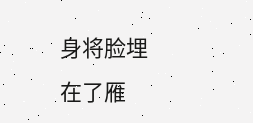身将脸埋在了雁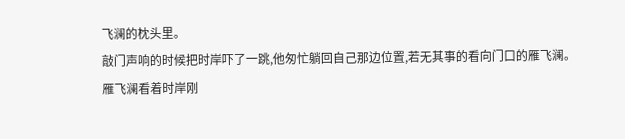飞澜的枕头里。
敲门声响的时候把时岸吓了一跳,他匆忙躺回自己那边位置,若无其事的看向门口的雁飞澜。
雁飞澜看着时岸刚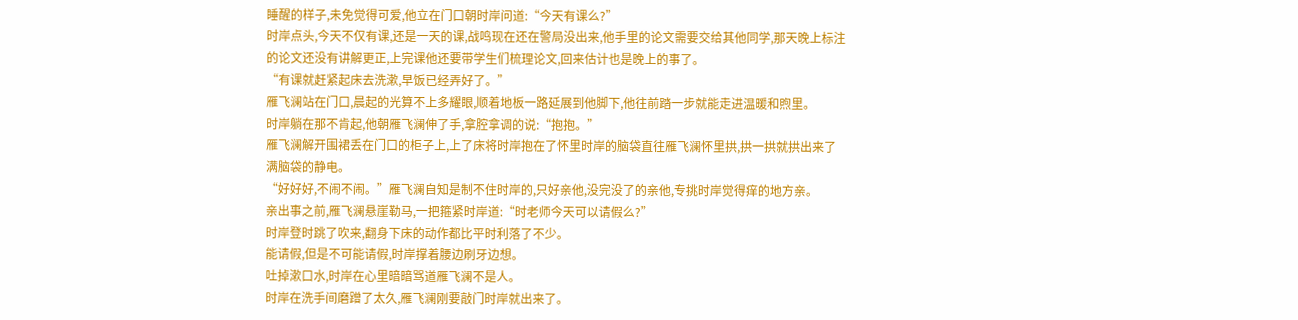睡醒的样子,未免觉得可爱,他立在门口朝时岸问道:“今天有课么?”
时岸点头,今天不仅有课,还是一天的课,战鸣现在还在警局没出来,他手里的论文需要交给其他同学,那天晚上标注的论文还没有讲解更正,上完课他还要带学生们梳理论文,回来估计也是晚上的事了。
“有课就赶紧起床去洗漱,早饭已经弄好了。”
雁飞澜站在门口,晨起的光算不上多耀眼,顺着地板一路延展到他脚下,他往前踏一步就能走进温暖和煦里。
时岸躺在那不肯起,他朝雁飞澜伸了手,拿腔拿调的说:“抱抱。”
雁飞澜解开围裙丢在门口的柜子上,上了床将时岸抱在了怀里时岸的脑袋直往雁飞澜怀里拱,拱一拱就拱出来了满脑袋的静电。
“好好好,不闹不闹。”雁飞澜自知是制不住时岸的,只好亲他,没完没了的亲他,专挑时岸觉得痒的地方亲。
亲出事之前,雁飞澜悬崖勒马,一把箍紧时岸道:“时老师今天可以请假么?”
时岸登时跳了吹来,翻身下床的动作都比平时利落了不少。
能请假,但是不可能请假,时岸撑着腰边刷牙边想。
吐掉漱口水,时岸在心里暗暗骂道雁飞澜不是人。
时岸在洗手间磨蹭了太久,雁飞澜刚要敲门时岸就出来了。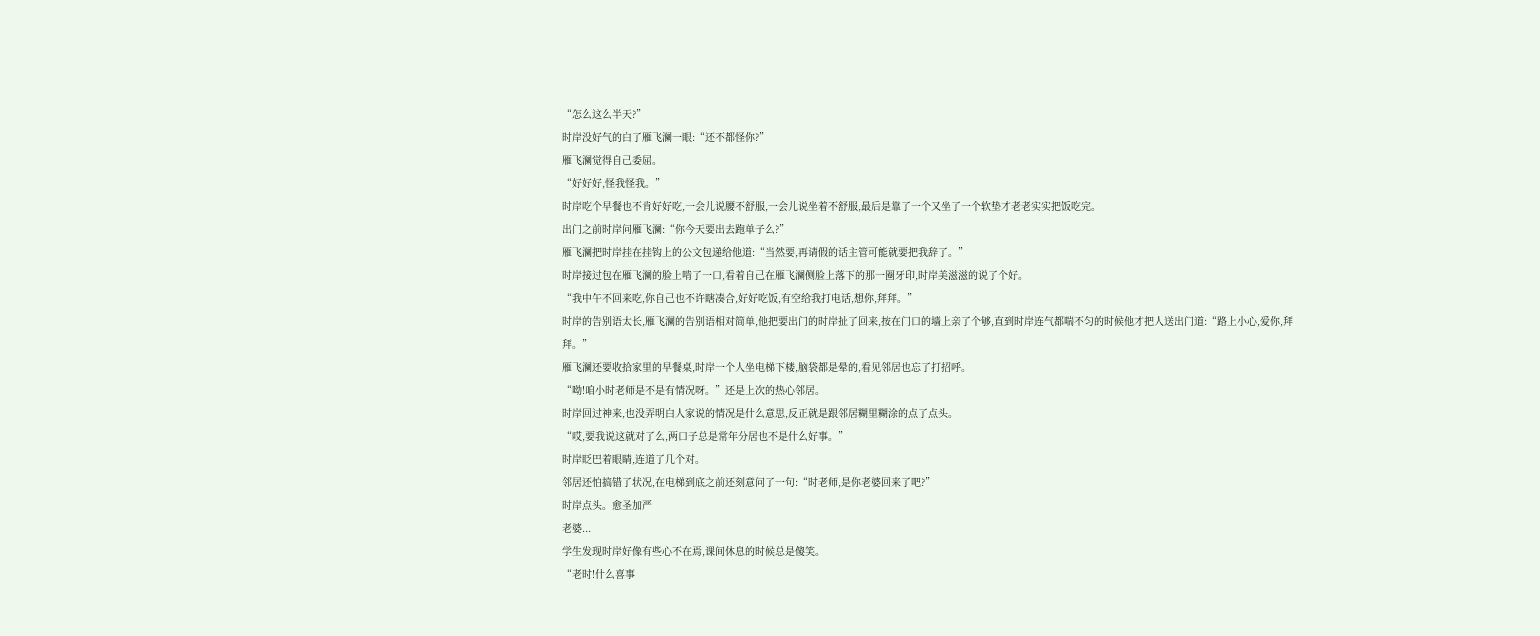“怎么这么半天?”
时岸没好气的白了雁飞澜一眼:“还不都怪你?”
雁飞澜觉得自己委屈。
“好好好,怪我怪我。”
时岸吃个早餐也不肯好好吃,一会儿说腰不舒服,一会儿说坐着不舒服,最后是靠了一个又坐了一个软垫才老老实实把饭吃完。
出门之前时岸问雁飞澜:“你今天要出去跑单子么?”
雁飞澜把时岸挂在挂钩上的公文包递给他道:“当然要,再请假的话主管可能就要把我辞了。”
时岸接过包在雁飞澜的脸上啃了一口,看着自己在雁飞澜侧脸上落下的那一圈牙印,时岸美滋滋的说了个好。
“我中午不回来吃,你自己也不许瞎凑合,好好吃饭,有空给我打电话,想你,拜拜。”
时岸的告别语太长,雁飞澜的告别语相对简单,他把要出门的时岸扯了回来,按在门口的墙上亲了个够,直到时岸连气都喘不匀的时候他才把人送出门道:“路上小心,爱你,拜拜。”
雁飞澜还要收拾家里的早餐桌,时岸一个人坐电梯下楼,脑袋都是晕的,看见邻居也忘了打招呼。
“呦!咱小时老师是不是有情况呀。”还是上次的热心邻居。
时岸回过神来,也没弄明白人家说的情况是什么意思,反正就是跟邻居糊里糊涂的点了点头。
“哎,要我说这就对了么,两口子总是常年分居也不是什么好事。”
时岸眨巴着眼睛,连道了几个对。
邻居还怕搞错了状况,在电梯到底之前还刻意问了一句:“时老师,是你老婆回来了吧?”
时岸点头。愈圣加严
老婆...
学生发现时岸好像有些心不在焉,课间休息的时候总是傻笑。
“老时!什么喜事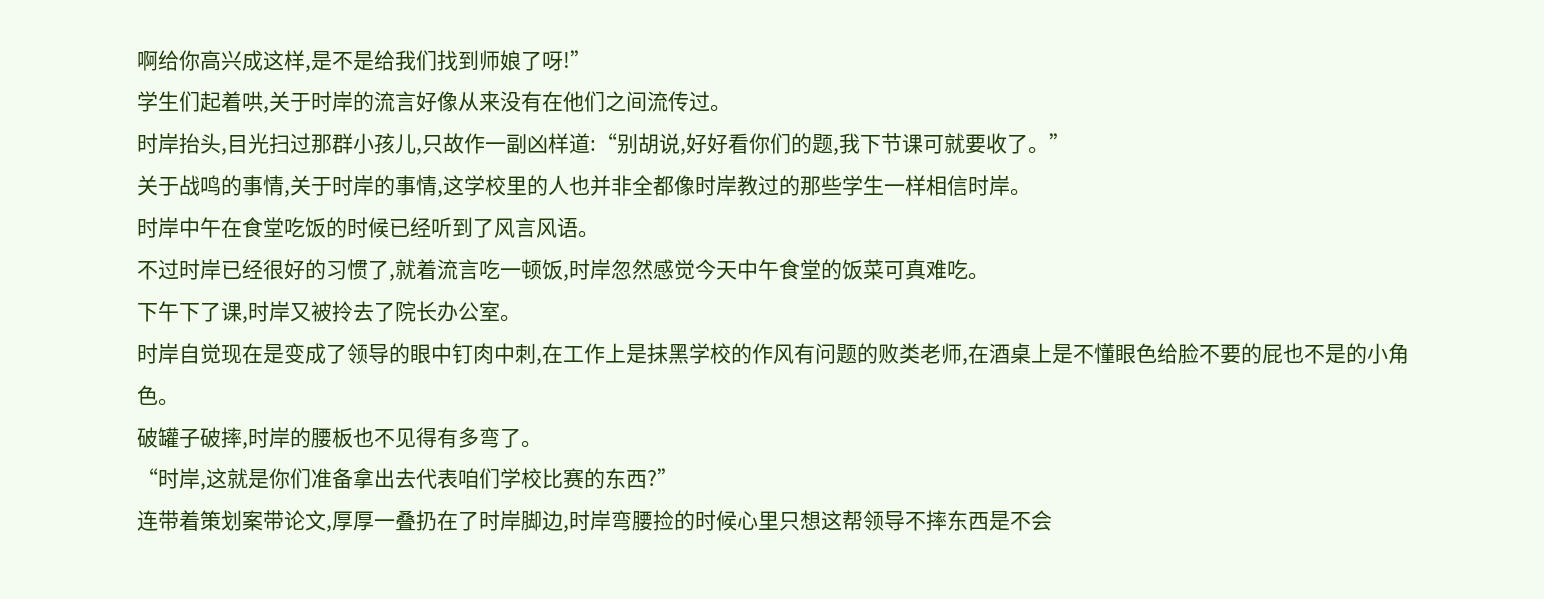啊给你高兴成这样,是不是给我们找到师娘了呀!”
学生们起着哄,关于时岸的流言好像从来没有在他们之间流传过。
时岸抬头,目光扫过那群小孩儿,只故作一副凶样道:“别胡说,好好看你们的题,我下节课可就要收了。”
关于战鸣的事情,关于时岸的事情,这学校里的人也并非全都像时岸教过的那些学生一样相信时岸。
时岸中午在食堂吃饭的时候已经听到了风言风语。
不过时岸已经很好的习惯了,就着流言吃一顿饭,时岸忽然感觉今天中午食堂的饭菜可真难吃。
下午下了课,时岸又被拎去了院长办公室。
时岸自觉现在是变成了领导的眼中钉肉中刺,在工作上是抹黑学校的作风有问题的败类老师,在酒桌上是不懂眼色给脸不要的屁也不是的小角色。
破罐子破摔,时岸的腰板也不见得有多弯了。
“时岸,这就是你们准备拿出去代表咱们学校比赛的东西?”
连带着策划案带论文,厚厚一叠扔在了时岸脚边,时岸弯腰捡的时候心里只想这帮领导不摔东西是不会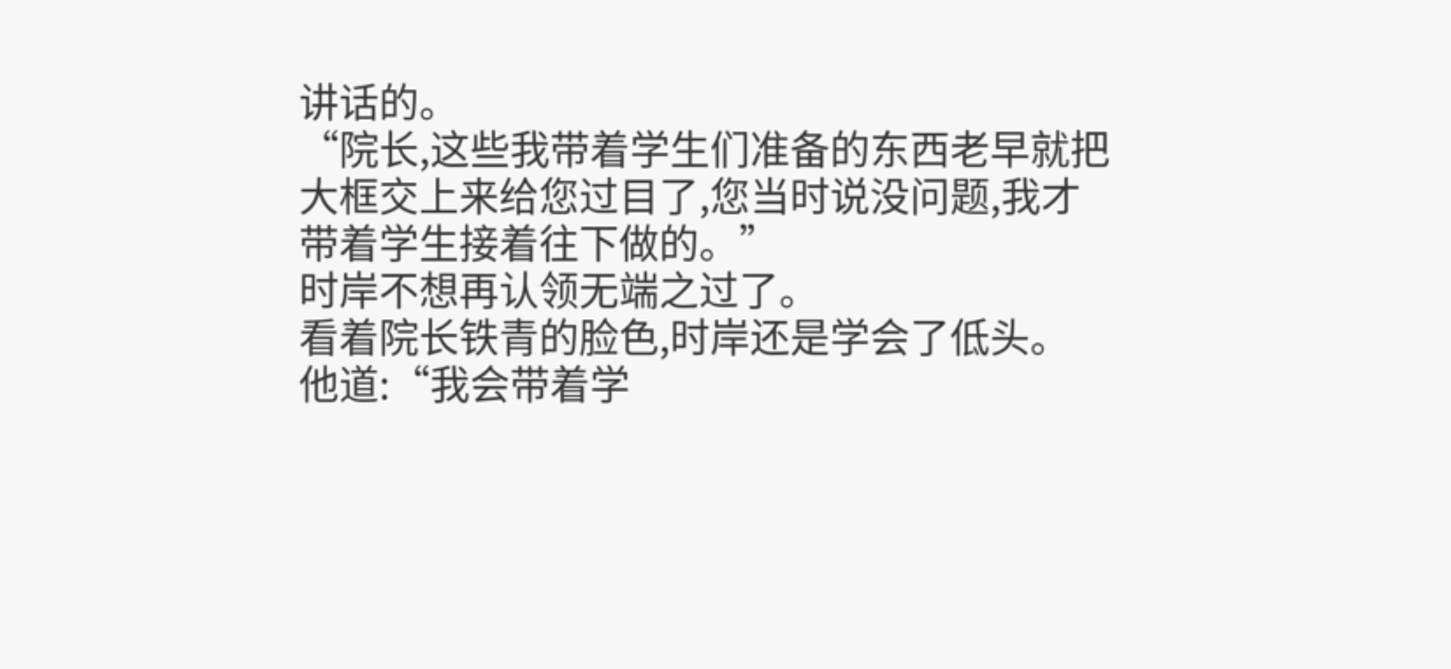讲话的。
“院长,这些我带着学生们准备的东西老早就把大框交上来给您过目了,您当时说没问题,我才带着学生接着往下做的。”
时岸不想再认领无端之过了。
看着院长铁青的脸色,时岸还是学会了低头。
他道:“我会带着学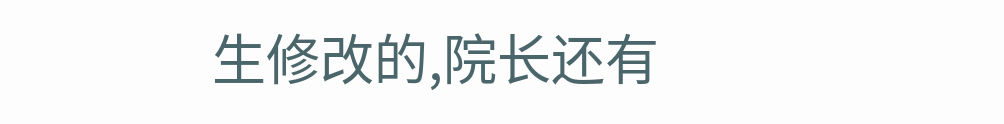生修改的,院长还有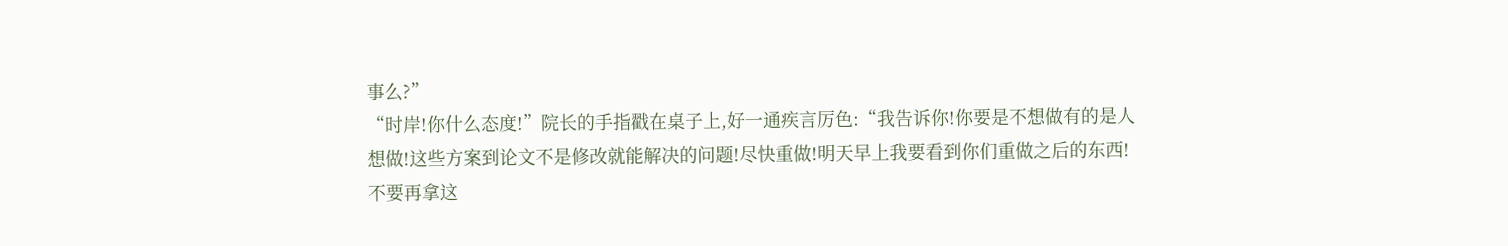事么?”
“时岸!你什么态度!”院长的手指戳在桌子上,好一通疾言厉色:“我告诉你!你要是不想做有的是人想做!这些方案到论文不是修改就能解决的问题!尽快重做!明天早上我要看到你们重做之后的东西!不要再拿这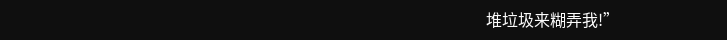堆垃圾来糊弄我!”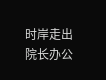时岸走出院长办公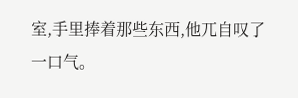室,手里捧着那些东西,他兀自叹了一口气。